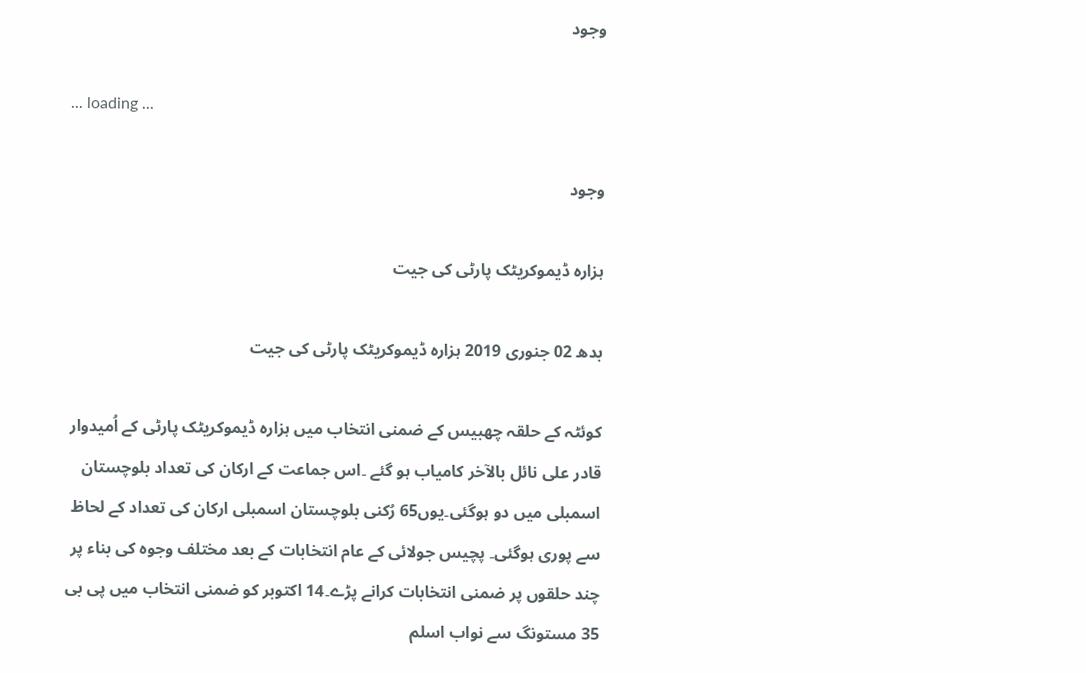وجود

... loading ...

وجود

ہزارہ ڈیموکریٹک پارٹی کی جیت

بدھ 02 جنوری 2019 ہزارہ ڈیموکریٹک پارٹی کی جیت

کوئٹہ کے حلقہ چھبیس کے ضمنی انتخاب میں ہزارہ ڈیموکریٹک پارٹی کے اُمیدوار قادر علی نائل بالآخر کامیاب ہو گئے ۔اس جماعت کے ارکان کی تعداد بلوچستان اسمبلی میں دو ہوگئی۔یوں65 رُکنی بلوچستان اسمبلی ارکان کی تعداد کے لحاظ سے پوری ہوگئی۔ پچیس جولائی کے عام انتخابات کے بعد مختلف وجوہ کی بناء پر چند حلقوں پر ضمنی انتخابات کرانے پڑے۔14 اکتوبر کو ضمنی انتخاب میں پی بی 35 مستونگ سے نواب اسلم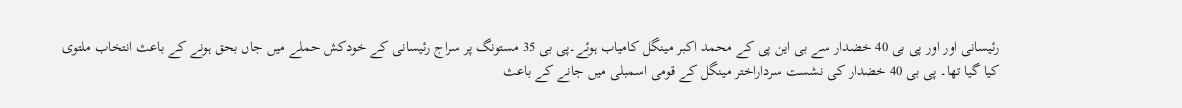رئیسانی اور اور پی بی 40 خضدار سے بی این پی کے محمد اکبر مینگل کامیاب ہوئے۔پی بی 35 مستونگ پر سراج رئیسانی کے خودکش حملے میں جاں بحق ہونے کے باعث انتخاب ملتوی کیا گیا تھا۔ پی بی 40 خضدار کی نشست سرداراختر مینگل کے قومی اسمبلی میں جانے کے باعث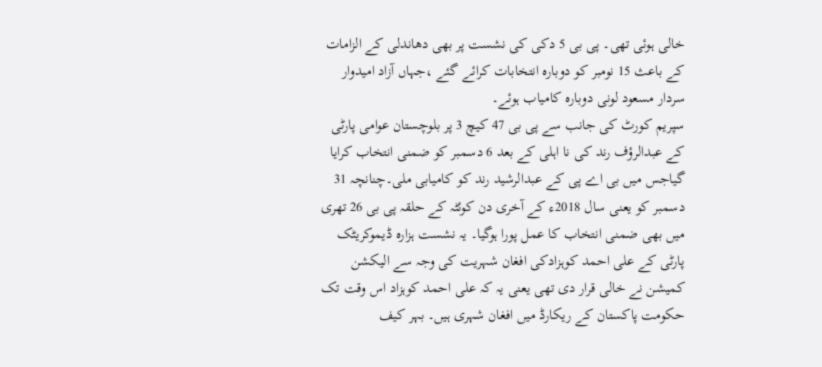خالی ہوئی تھی۔ پی بی 5 دکی کی نشست پر بھی دھاندلی کے الزامات کے باعث 15 نومبر کو دوبارہ انتخابات کرائے گئے ،جہاں آزاد امیدوار سردار مسعود لونی دوبارہ کامیاب ہوئے۔
سپریم کورٹ کی جانب سے پی بی 47 کیچ 3 پر بلوچستان عوامی پارٹی کے عبدالرؤف رند کی نا اہلی کے بعد 6 دسمبر کو ضمنی انتخاب کرایا گیاجس میں بی اے پی کے عبدالرشید رند کو کامیابی ملی۔چنانچہ 31 دسمبر کو یعنی سال 2018ء کے آخری دن کوئٹہ کے حلقہ پی بی 26 تھری میں بھی ضمنی انتخاب کا عمل پورا ہوگیا۔ یہ نشست ہزارہ ڈیموکریٹک پارٹی کے علی احمد کوہزادکی افغان شہریت کی وجہ سے الیکشن کمیشن نے خالی قرار دی تھی یعنی یہ کہ علی احمد کوہزاد اس وقت تک حکومت پاکستان کے ریکارڈ میں افغان شہری ہیں۔ بہر کیف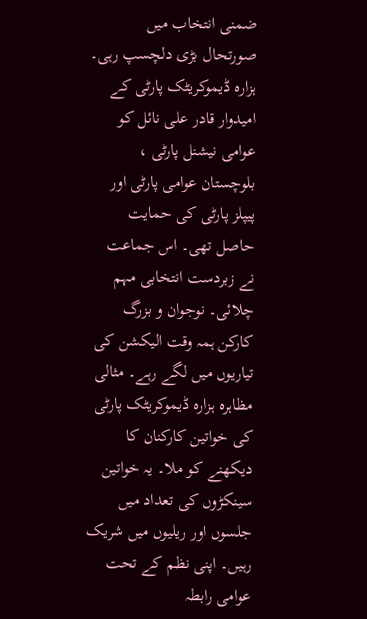ضمنی انتخاب میں صورتحال بڑی دلچسپ رہی۔ ہزارہ ڈیموکریٹک پارٹی کے امیدوار قادر علی نائل کو عوامی نیشنل پارٹی ، بلوچستان عوامی پارٹی اور پیپلز پارٹی کی حمایت حاصل تھی۔ اس جماعت نے زبردست انتخابی مہم چلائی۔ نوجوان و بزرگ کارکن ہمہ وقت الیکشن کی تیاریوں میں لگے رہے۔ مثالی مظاہرہ ہزارہ ڈیموکریٹک پارٹی کی خواتین کارکنان کا دیکھنے کو ملا۔ یہ خواتین سینکڑوں کی تعداد میں جلسوں اور ریلیوں میں شریک رہیں۔ اپنی نظم کے تحت عوامی رابطہ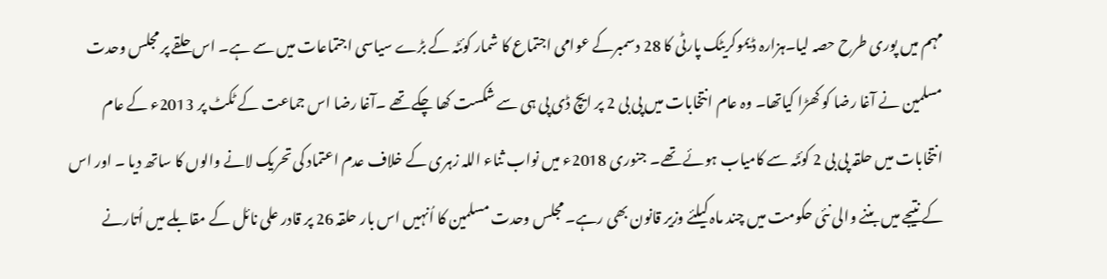مہم میں پوری طرح حصہ لیا۔ہزارہ ڈیموکریٹک پارٹی کا 28 دسمبرکے عوامی اجتماع کا شمار کوئٹہ کے بڑے سیاسی اجتماعات میں سے ہے۔ اس حلقے پر مجلس وحدت مسلمین نے آغا رضا کو کھڑا کیاتھا۔ وہ عام انتخابات میں پی بی 2 پر ایچ ڈی پی ہی سے شکست کھا چکے تھے ۔آغا رضا اس جماعت کے ٹکٹ پر 2013ء کے عام انتخابات میں حلقہ پی بی 2 کوئٹہ سے کامیاب ہوئے تھے۔ جنوری 2018ء میں نواب ثناء اللہ زہری کے خلاف عدم اعتماد کی تحریک لانے والوں کا ساتھ دیا ۔ اور اس کے نتیجے میں بننے والی نئی حکومت میں چند ماہ کیلئے وزیر قانون بھی رہے۔ مجلس وحدت مسلمین کا اُنہیں اس بار حلقہ 26 پر قادر علی نائل کے مقابلے میں اُتارنے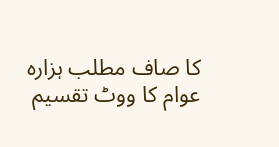کا صاف مطلب ہزارہ عوام کا ووٹ تقسیم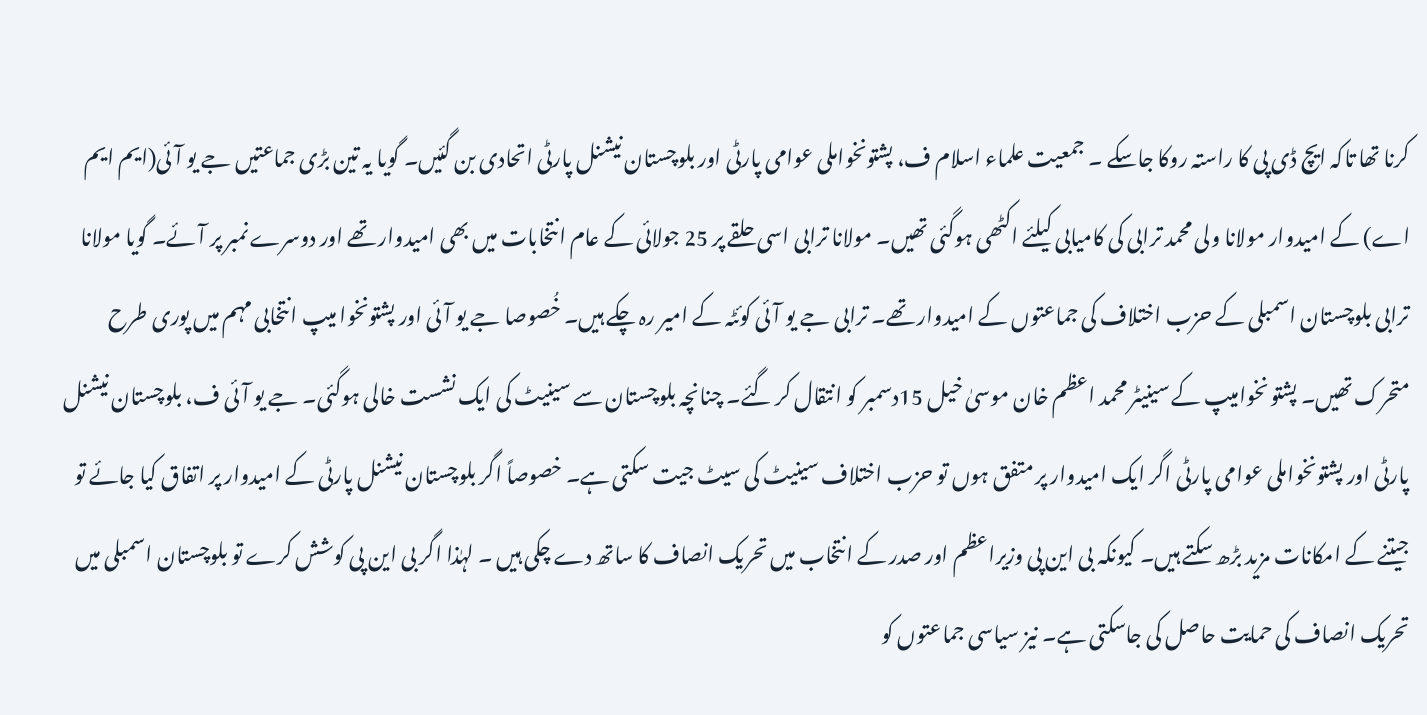کرنا تھا تاکہ ایچ ڈی پی کا راستہ روکا جاسکے ۔ جمعیت علماء اسلام ف، پشتونخواملی عوامی پارٹی اور بلوچستان نیشنل پارٹی اتحادی بن گئیں۔ گویا یہ تین بڑی جماعتیں جے یو آئی(ایم ایم اے) کے امیدوار مولانا ولی محمد ترابی کی کامیابی کیلئے اکٹھی ہوگئی تھیں۔ مولانا ترابی اسی حلقے پر 25 جولائی کے عام انتخابات میں بھی امیدوار تھے اور دوسرے نمبر پر آئے۔ گویا مولانا ترابی بلوچستان اسمبلی کے حزب اختلاف کی جماعتوں کے امیدوار تھے۔ ترابی جے یو آئی کوئٹہ کے امیر رہ چکے ہیں۔ خُصوصا جے یو آئی اور پشتونخوا میپ انتخابی مہم میں پوری طرح متحرک تھیں۔ پشتو نخوامیپ کے سینیٹر محمد اعظم خان موسیٰ خیل 15دسمبر کو انتقال کر گئے۔ چنانچہ بلوچستان سے سینیٹ کی ایک نشست خالی ہوگئی۔ جے یو آئی ف، بلوچستان نیشنل پارٹی اور پشتونخواملی عوامی پارٹی اگر ایک امیدوار پر متفق ہوں تو حزب اختلاف سینیٹ کی سیٹ جیت سکتی ہے۔ خصوصاً اگر بلوچستان نیشنل پارٹی کے امیدوار پر اتفاق کیا جائے تو جیتنے کے امکانات مزید بڑھ سکتے ہیں۔ کیونکہ بی این پی وزیراعظم اور صدر کے انتخاب میں تحریک انصاف کا ساتھ دے چکی ہیں ۔ لہٰذا اگر بی این پی کوشش کرے تو بلوچستان اسمبلی میں تحریک انصاف کی حمایت حاصل کی جاسکتی ہے۔ نیز سیاسی جماعتوں کو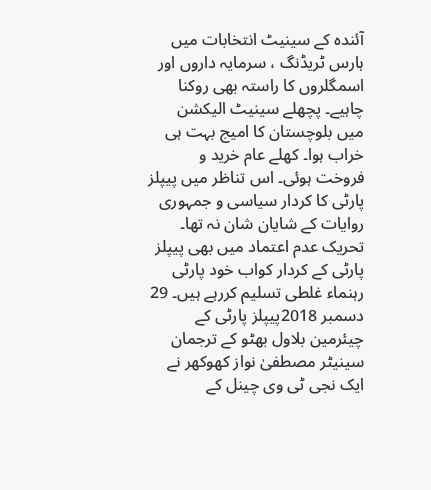آئندہ کے سینیٹ انتخابات میں ہارس ٹریڈنگ ، سرمایہ داروں اور اسمگلروں کا راستہ بھی روکنا چاہیے۔ پچھلے سینیٹ الیکشن میں بلوچستان کا امیج بہت ہی خراب ہوا۔ کھلے عام خرید و فروخت ہوئی۔ اس تناظر میں پیپلز پارٹی کا کردار سیاسی و جمہوری روایات کے شایان شان نہ تھا۔
تحریک عدم اعتماد میں بھی پیپلز پارٹی کے کردار کواب خود پارٹی رہنماء غلطی تسلیم کررہے ہیں۔ 29 دسمبر 2018پیپلز پارٹی کے چیئرمین بلاول بھٹو کے ترجمان سینیٹر مصطفیٰ نواز کھوکھر نے ایک نجی ٹی وی چینل کے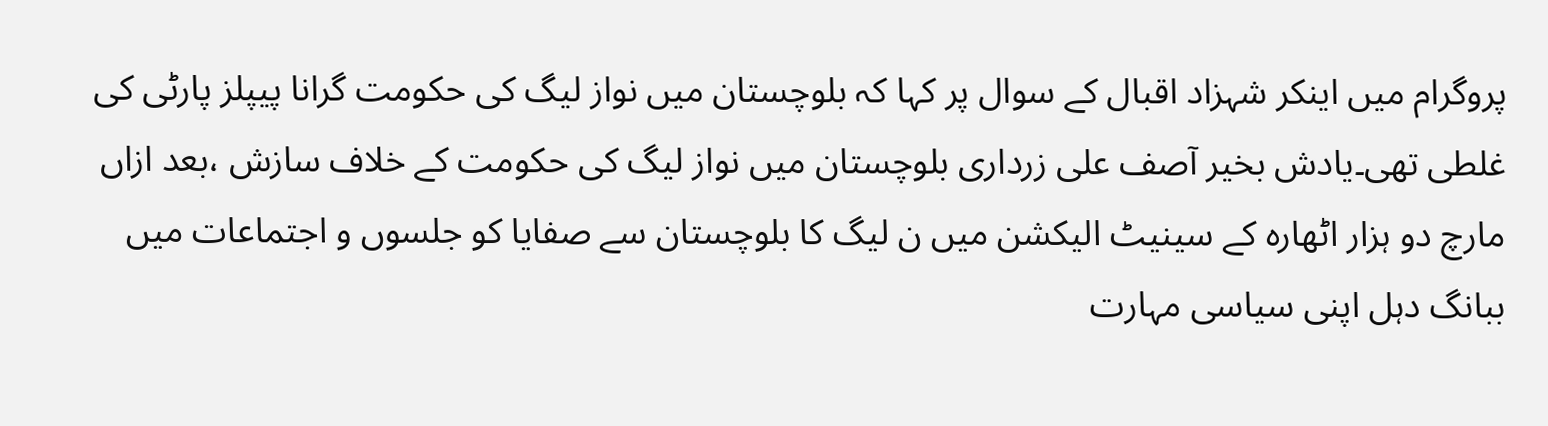پروگرام میں اینکر شہزاد اقبال کے سوال پر کہا کہ بلوچستان میں نواز لیگ کی حکومت گرانا پیپلز پارٹی کی غلطی تھی۔یادش بخیر آصف علی زرداری بلوچستان میں نواز لیگ کی حکومت کے خلاف سازش ،بعد ازاں مارچ دو ہزار اٹھارہ کے سینیٹ الیکشن میں ن لیگ کا بلوچستان سے صفایا کو جلسوں و اجتماعات میں ببانگ دہل اپنی سیاسی مہارت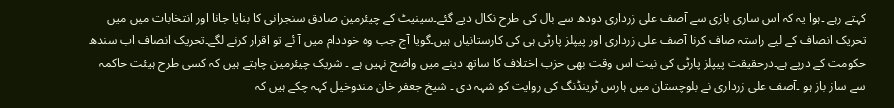کہتے رہے ۔ہوا یہ کہ اس ساری بازی سے آصف علی زرداری دودھ سے بال کی طرح نکال دیے گئے۔سینیٹ کے چیئرمین صادق سنجرانی کا بنایا جانا اور انتخابات میں میں تحریک انصاف کے لیے راستہ صاف کرنا آصف علی زرداری اور پیپلز پارٹی ہی کی کارستانیاں ہیں۔گویا آج جب وہ خوددام میں آ ئے تو اقرار کرنے لگے۔تحریک انصاف اب سندھ حکومت کے درپے ہے۔درحقیقت پیپلز پارٹی کی نیت اس وقت بھی حزب اختلاف کا ساتھ دینے میں واضح نہیں ہے ۔ شریک چیئرمین چاہتے ہیں کہ کسی طرح ہیئت حاکمہ سے ساز باز ہو ۔آصف علی زرداری نے بلوچستان میں ہارس ٹرینڈنگ کی روایت کو شہہ دی ۔ شیخ جعفر خان مندوخیل کہہ چکے ہیں کہ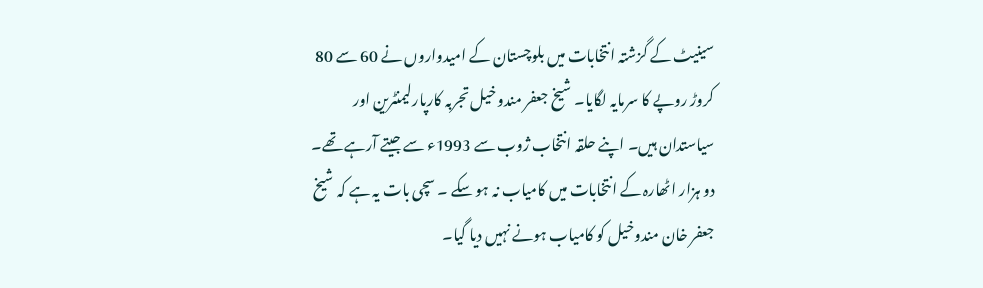سینیٹ کے گزشتہ انتخابات میں بلوچستان کے امیدواروں نے 60 سے 80 کروڑ روپے کا سرمایہ لگایا۔ شیخ جعفر مندوخیل تجربہ کارپارلیمنٹرین اور سیاستدان ہیں۔ اپنے حلقہ انتخاب ژوب سے 1993ء سے جیتے آرہے تھے۔ دو ہزار اٹھارہ کے انتخابات میں کامیاب نہ ہو سکے ۔ سچی بات یہ ہے کہ شیخ جعفر خان مندوخیل کو کامیاب ہونے نہیں دیا گیا۔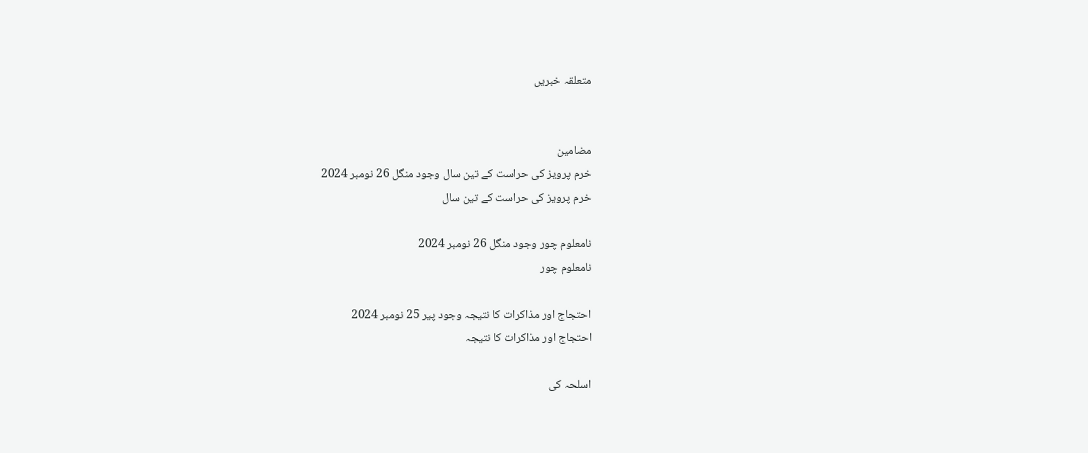متعلقہ خبریں


مضامین
خرم پرویز کی حراست کے تین سال وجود منگل 26 نومبر 2024
خرم پرویز کی حراست کے تین سال

نامعلوم چور وجود منگل 26 نومبر 2024
نامعلوم چور

احتجاج اور مذاکرات کا نتیجہ وجود پیر 25 نومبر 2024
احتجاج اور مذاکرات کا نتیجہ

اسلحہ کی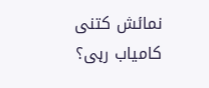نمائش کتنی کامیاب رہی؟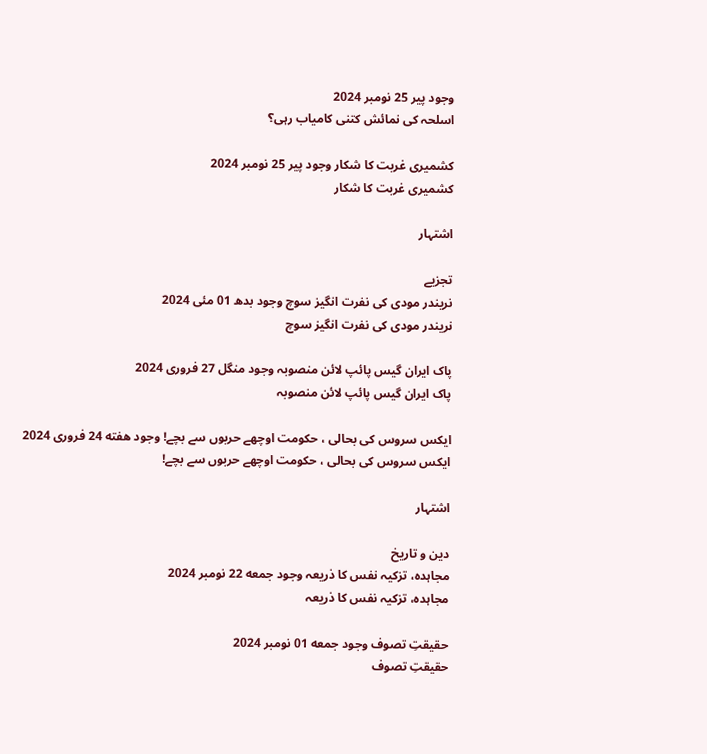وجود پیر 25 نومبر 2024
اسلحہ کی نمائش کتنی کامیاب رہی؟

کشمیری غربت کا شکار وجود پیر 25 نومبر 2024
کشمیری غربت کا شکار

اشتہار

تجزیے
نریندر مودی کی نفرت انگیز سوچ وجود بدھ 01 مئی 2024
نریندر مودی کی نفرت انگیز سوچ

پاک ایران گیس پائپ لائن منصوبہ وجود منگل 27 فروری 2024
پاک ایران گیس پائپ لائن منصوبہ

ایکس سروس کی بحالی ، حکومت اوچھے حربوں سے بچے! وجود هفته 24 فروری 2024
ایکس سروس کی بحالی ، حکومت اوچھے حربوں سے بچے!

اشتہار

دین و تاریخ
مجاہدہ، تزکیہ نفس کا ذریعہ وجود جمعه 22 نومبر 2024
مجاہدہ، تزکیہ نفس کا ذریعہ

حقیقتِ تصوف وجود جمعه 01 نومبر 2024
حقیقتِ تصوف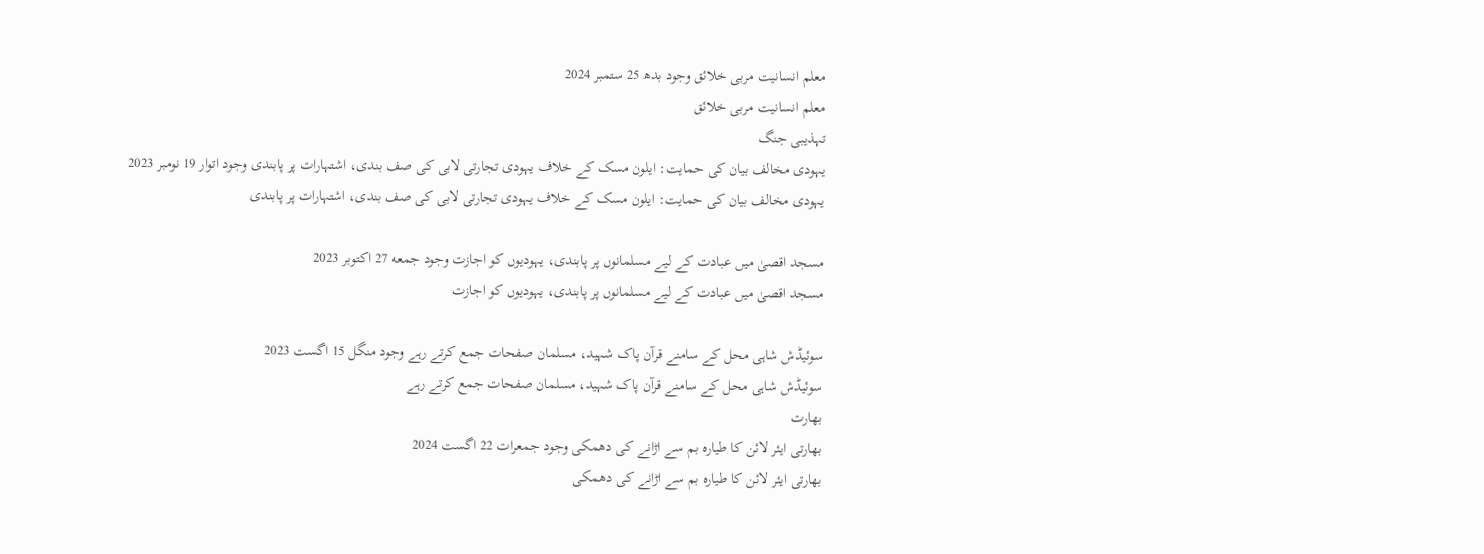معلم انسانیت مربی خلائق وجود بدھ 25 ستمبر 2024
معلم انسانیت مربی خلائق
تہذیبی جنگ
یہودی مخالف بیان کی حمایت: ایلون مسک کے خلاف یہودی تجارتی لابی کی صف بندی، اشتہارات پر پابندی وجود اتوار 19 نومبر 2023
یہودی مخالف بیان کی حمایت: ایلون مسک کے خلاف یہودی تجارتی لابی کی صف بندی، اشتہارات پر پابندی

مسجد اقصیٰ میں عبادت کے لیے مسلمانوں پر پابندی، یہودیوں کو اجازت وجود جمعه 27 اکتوبر 2023
مسجد اقصیٰ میں عبادت کے لیے مسلمانوں پر پابندی، یہودیوں کو اجازت

سوئیڈش شاہی محل کے سامنے قرآن پاک شہید، مسلمان صفحات جمع کرتے رہے وجود منگل 15 اگست 2023
سوئیڈش شاہی محل کے سامنے قرآن پاک شہید، مسلمان صفحات جمع کرتے رہے
بھارت
بھارتی ایئر لائن کا طیارہ بم سے اڑانے کی دھمکی وجود جمعرات 22 اگست 2024
بھارتی ایئر لائن کا طیارہ بم سے اڑانے کی دھمکی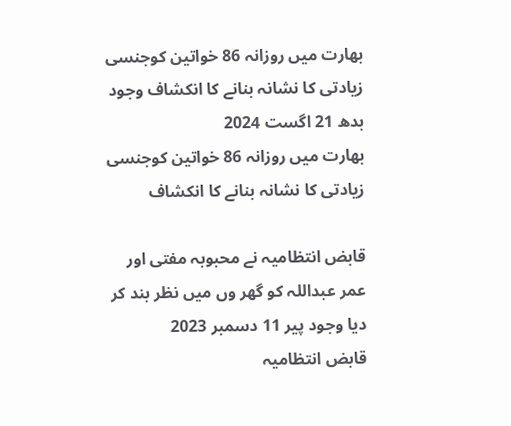بھارت میں روزانہ 86 خواتین کوجنسی زیادتی کا نشانہ بنانے کا انکشاف وجود بدھ 21 اگست 2024
بھارت میں روزانہ 86 خواتین کوجنسی زیادتی کا نشانہ بنانے کا انکشاف

قابض انتظامیہ نے محبوبہ مفتی اور عمر عبداللہ کو گھر وں میں نظر بند کر دیا وجود پیر 11 دسمبر 2023
قابض انتظامیہ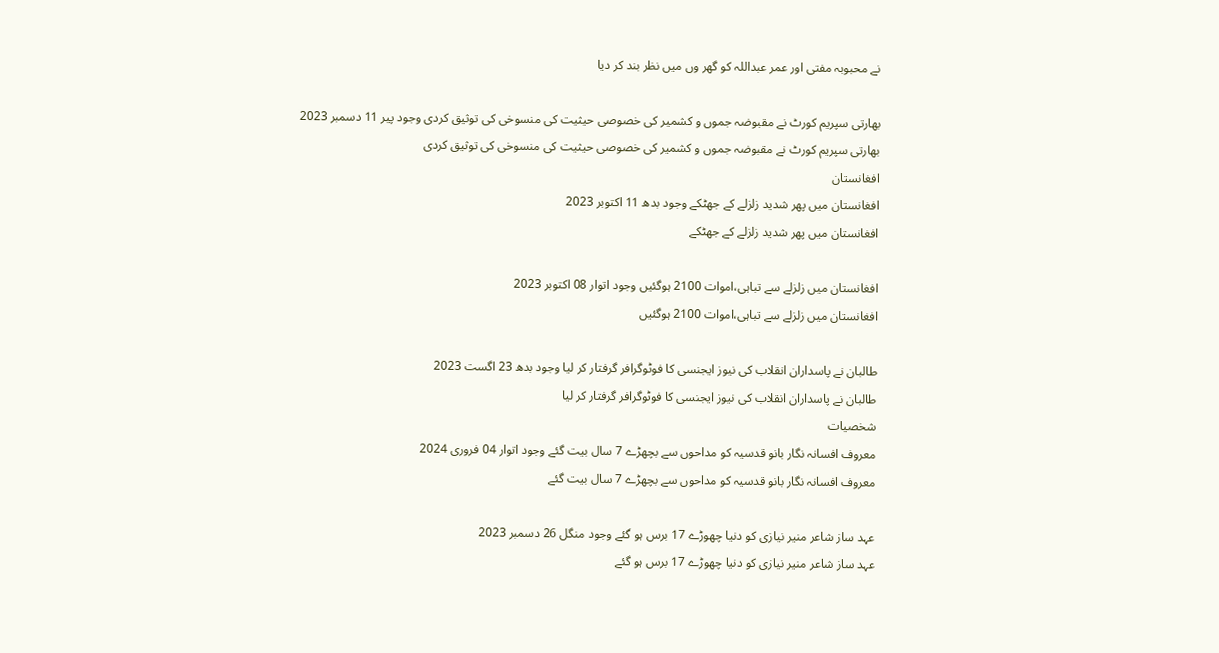نے محبوبہ مفتی اور عمر عبداللہ کو گھر وں میں نظر بند کر دیا

بھارتی سپریم کورٹ نے مقبوضہ جموں و کشمیر کی خصوصی حیثیت کی منسوخی کی توثیق کردی وجود پیر 11 دسمبر 2023
بھارتی سپریم کورٹ نے مقبوضہ جموں و کشمیر کی خصوصی حیثیت کی منسوخی کی توثیق کردی
افغانستان
افغانستان میں پھر شدید زلزلے کے جھٹکے وجود بدھ 11 اکتوبر 2023
افغانستان میں پھر شدید زلزلے کے جھٹکے

افغانستان میں زلزلے سے تباہی،اموات 2100 ہوگئیں وجود اتوار 08 اکتوبر 2023
افغانستان میں زلزلے سے تباہی،اموات 2100 ہوگئیں

طالبان نے پاسداران انقلاب کی نیوز ایجنسی کا فوٹوگرافر گرفتار کر لیا وجود بدھ 23 اگست 2023
طالبان نے پاسداران انقلاب کی نیوز ایجنسی کا فوٹوگرافر گرفتار کر لیا
شخصیات
معروف افسانہ نگار بانو قدسیہ کو مداحوں سے بچھڑے 7 سال بیت گئے وجود اتوار 04 فروری 2024
معروف افسانہ نگار بانو قدسیہ کو مداحوں سے بچھڑے 7 سال بیت گئے

عہد ساز شاعر منیر نیازی کو دنیا چھوڑے 17 برس ہو گئے وجود منگل 26 دسمبر 2023
عہد ساز شاعر منیر نیازی کو دنیا چھوڑے 17 برس ہو گئے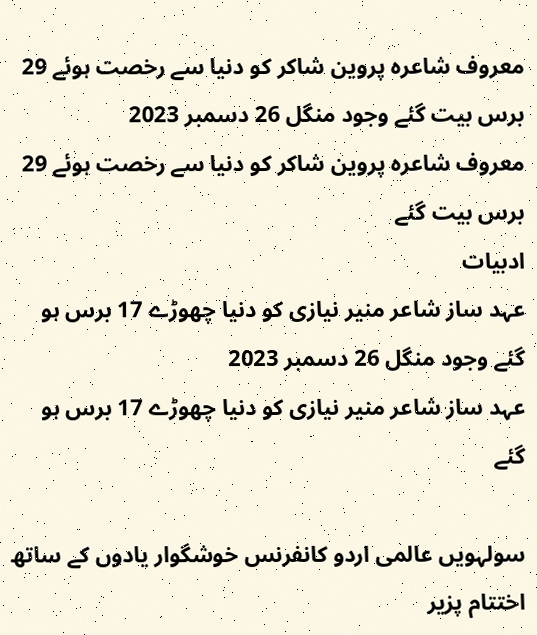معروف شاعرہ پروین شاکر کو دنیا سے رخصت ہوئے 29 برس بیت گئے وجود منگل 26 دسمبر 2023
معروف شاعرہ پروین شاکر کو دنیا سے رخصت ہوئے 29 برس بیت گئے
ادبیات
عہد ساز شاعر منیر نیازی کو دنیا چھوڑے 17 برس ہو گئے وجود منگل 26 دسمبر 2023
عہد ساز شاعر منیر نیازی کو دنیا چھوڑے 17 برس ہو گئے

سولہویں عالمی اردو کانفرنس خوشگوار یادوں کے ساتھ اختتام پزیر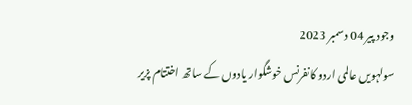وجود پیر 04 دسمبر 2023
سولہویں عالمی اردو کانفرنس خوشگوار یادوں کے ساتھ اختتام پزیر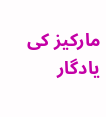مارکیز کی یادگار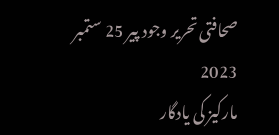صحافتی تحریر وجود پیر 25 ستمبر 2023
مارکیز کی یادگار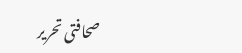صحافتی تحریر